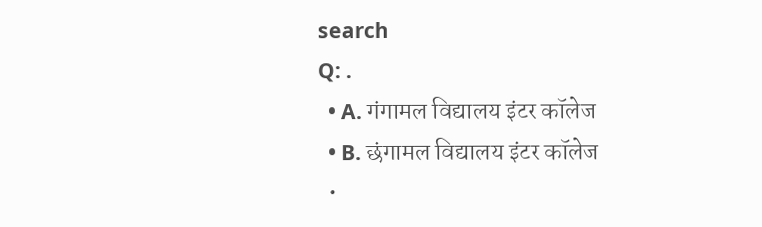search
Q: .
  • A. गंगामल विद्यालय इंटर कॉलेज
  • B. छंगामल विद्यालय इंटर कॉलेज
  •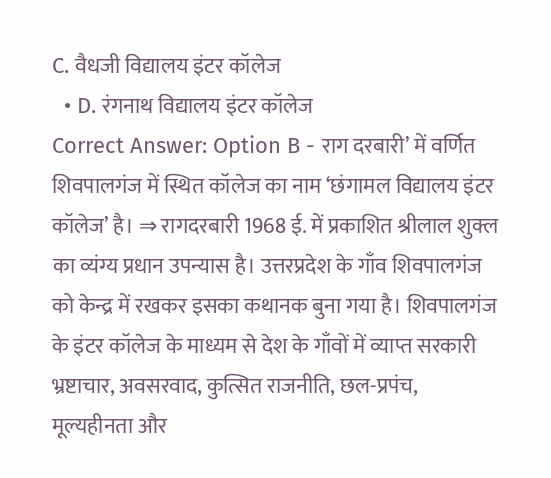C. वैधजी विद्यालय इंटर कॉलेज
  • D. रंगनाथ विद्यालय इंटर कॉलेज
Correct Answer: Option B - राग दरबारी’ में वर्णित शिवपालगंज में स्थित कॉलेज का नाम ‘छंगामल विद्यालय इंटर कॉलेज’ है। ⇒ रागदरबारी 1968 ई. में प्रकाशित श्रीलाल शुक्ल का व्यंग्य प्रधान उपन्यास है। उत्तरप्रदेश के गाँव शिवपालगंज को केन्द्र में रखकर इसका कथानक बुना गया है। शिवपालगंज के इंटर कॉलेज के माध्यम से देश के गाँवों में व्याप्त सरकारी भ्रष्टाचार, अवसरवाद, कुत्सित राजनीति, छल-प्रपंच, मूल्यहीनता और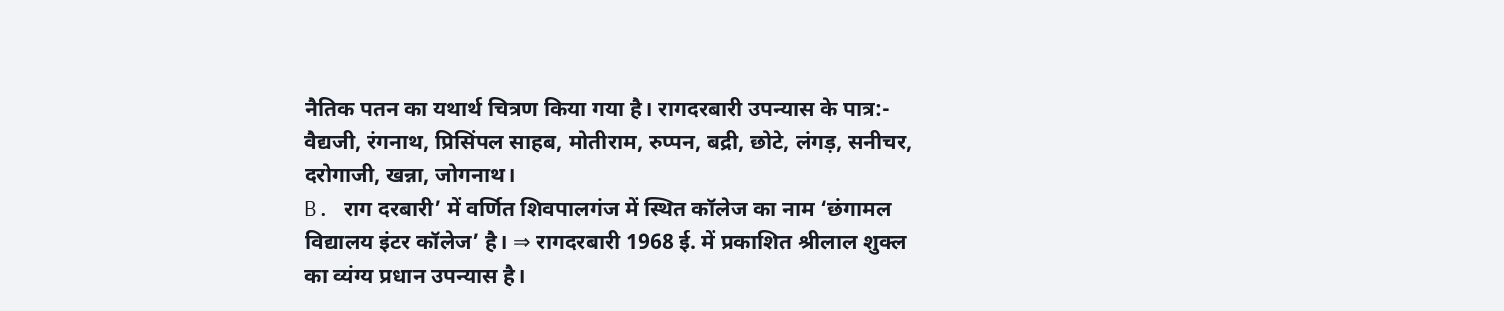नैतिक पतन का यथार्थ चित्रण किया गया है। रागदरबारी उपन्यास के पात्र:- वैद्यजी, रंगनाथ, प्रिसिंपल साहब, मोतीराम, रुप्पन, बद्री, छोटे, लंगड़, सनीचर, दरोगाजी, खन्ना, जोगनाथ।
B. राग दरबारी’ में वर्णित शिवपालगंज में स्थित कॉलेज का नाम ‘छंगामल विद्यालय इंटर कॉलेज’ है। ⇒ रागदरबारी 1968 ई. में प्रकाशित श्रीलाल शुक्ल का व्यंग्य प्रधान उपन्यास है।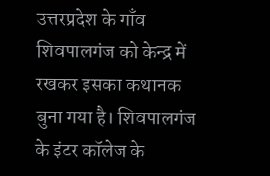उत्तरप्रदेश के गाँव शिवपालगंज को केन्द्र में रखकर इसका कथानक बुना गया है। शिवपालगंज के इंटर कॉलेज के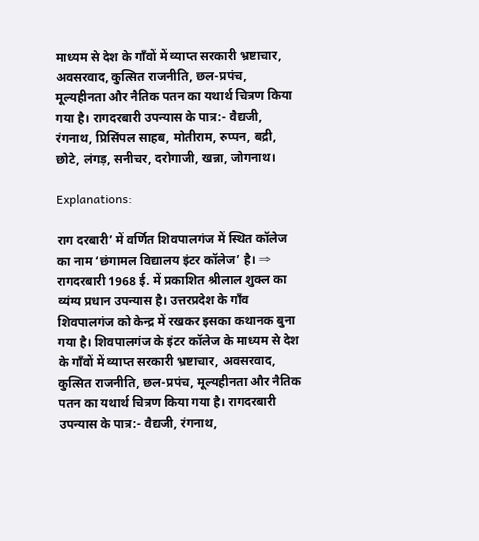माध्यम से देश के गाँवों में व्याप्त सरकारी भ्रष्टाचार, अवसरवाद, कुत्सित राजनीति, छल-प्रपंच, मूल्यहीनता और नैतिक पतन का यथार्थ चित्रण किया गया है। रागदरबारी उपन्यास के पात्र:- वैद्यजी, रंगनाथ, प्रिसिंपल साहब, मोतीराम, रुप्पन, बद्री, छोटे, लंगड़, सनीचर, दरोगाजी, खन्ना, जोगनाथ।

Explanations:

राग दरबारी’ में वर्णित शिवपालगंज में स्थित कॉलेज का नाम ‘छंगामल विद्यालय इंटर कॉलेज’ है। ⇒ रागदरबारी 1968 ई. में प्रकाशित श्रीलाल शुक्ल का व्यंग्य प्रधान उपन्यास है। उत्तरप्रदेश के गाँव शिवपालगंज को केन्द्र में रखकर इसका कथानक बुना गया है। शिवपालगंज के इंटर कॉलेज के माध्यम से देश के गाँवों में व्याप्त सरकारी भ्रष्टाचार, अवसरवाद, कुत्सित राजनीति, छल-प्रपंच, मूल्यहीनता और नैतिक पतन का यथार्थ चित्रण किया गया है। रागदरबारी उपन्यास के पात्र:- वैद्यजी, रंगनाथ,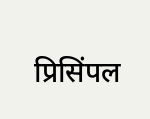प्रिसिंपल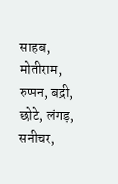साहब, मोतीराम, रुप्पन, बद्री, छोटे, लंगड़, सनीचर,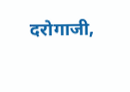दरोगाजी,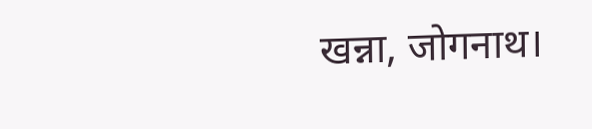खन्ना, जोगनाथ।